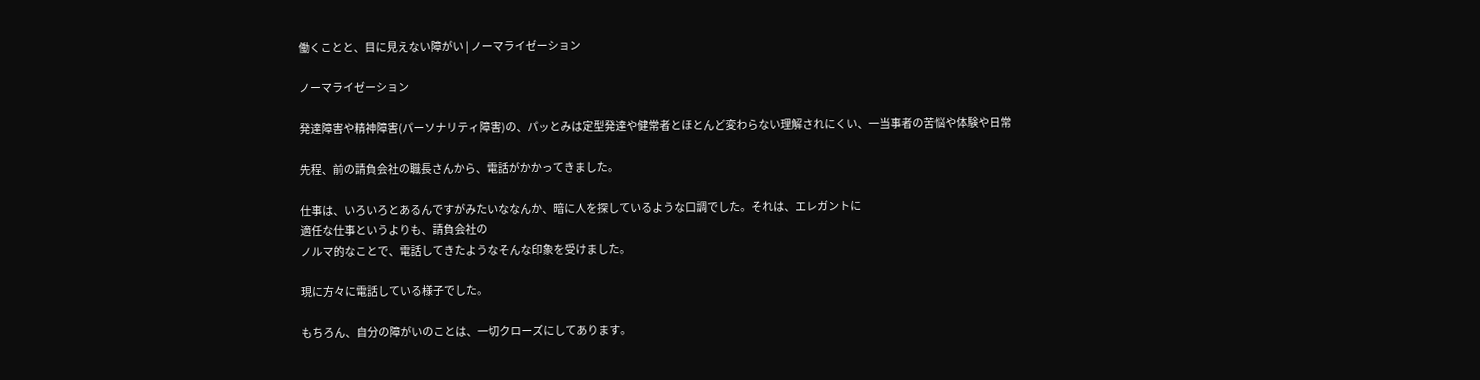働くことと、目に見えない障がい | ノーマライゼーション

ノーマライゼーション

発達障害や精神障害(パーソナリティ障害)の、パッとみは定型発達や健常者とほとんど変わらない理解されにくい、一当事者の苦悩や体験や日常

先程、前の請負会社の職長さんから、電話がかかってきました。

仕事は、いろいろとあるんですがみたいななんか、暗に人を探しているような口調でした。それは、エレガントに
適任な仕事というよりも、請負会社の
ノルマ的なことで、電話してきたようなそんな印象を受けました。

現に方々に電話している様子でした。

もちろん、自分の障がいのことは、一切クローズにしてあります。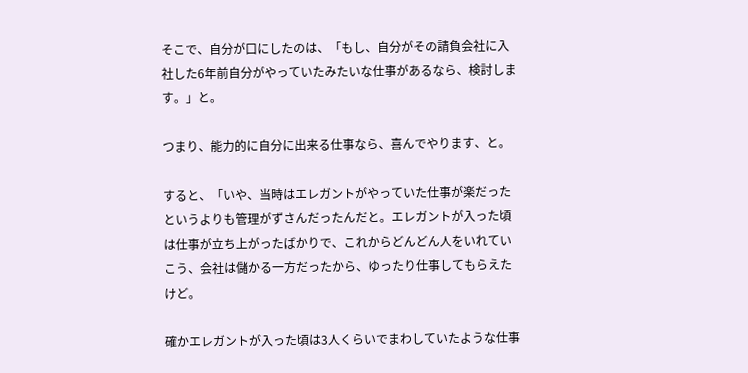そこで、自分が口にしたのは、「もし、自分がその請負会社に入社した6年前自分がやっていたみたいな仕事があるなら、検討します。」と。

つまり、能力的に自分に出来る仕事なら、喜んでやります、と。

すると、「いや、当時はエレガントがやっていた仕事が楽だったというよりも管理がずさんだったんだと。エレガントが入った頃は仕事が立ち上がったばかりで、これからどんどん人をいれていこう、会社は儲かる一方だったから、ゆったり仕事してもらえたけど。

確かエレガントが入った頃は3人くらいでまわしていたような仕事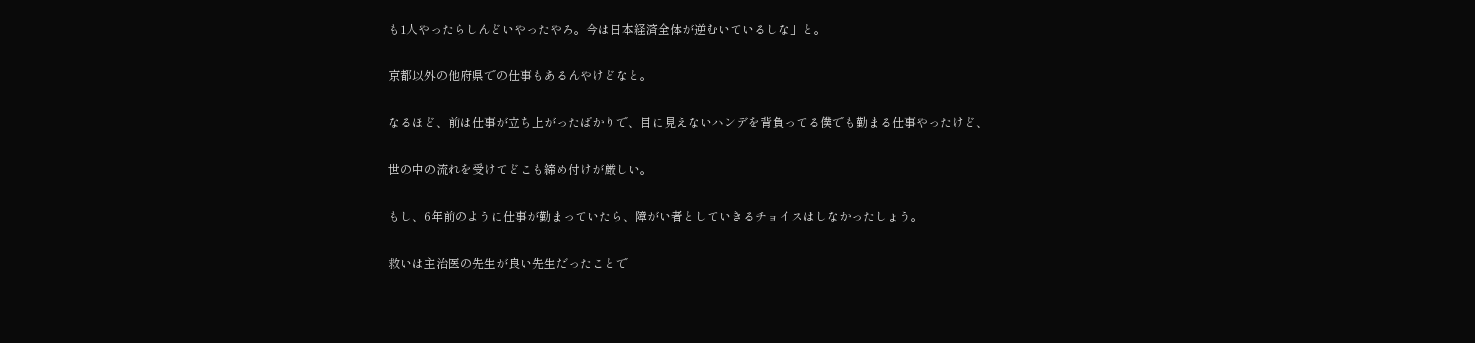も1人やったらしんどいやったやろ。今は日本経済全体が逆むいているしな」と。

京都以外の他府県での仕事もあるんやけどなと。

なるほど、前は仕事が立ち上がったばかりで、目に見えないハンデを背負ってる僕でも勤まる仕事やったけど、

世の中の流れを受けてどこも締め付けが厳しい。

もし、6年前のように仕事が勤まっていたら、障がい者としていきるチョイスはしなかったしょう。

救いは主治医の先生が良い先生だったことで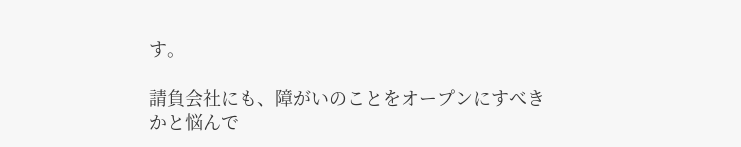す。

請負会社にも、障がいのことをオープンにすべきかと悩んで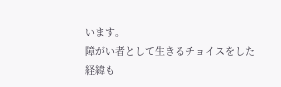います。
障がい者として生きるチョイスをした
経緯も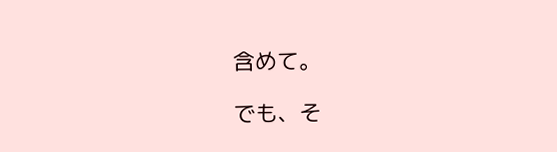含めて。

でも、そ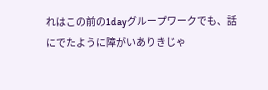れはこの前の1dayグループワークでも、話にでたように障がいありきじゃ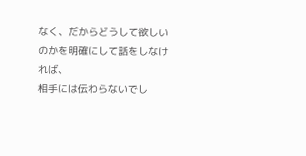なく、だからどうして欲しいのかを明確にして話をしなければ、
相手には伝わらないでし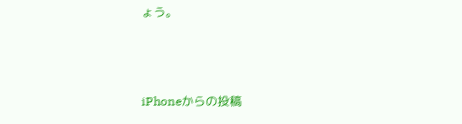ょう。



iPhoneからの投稿